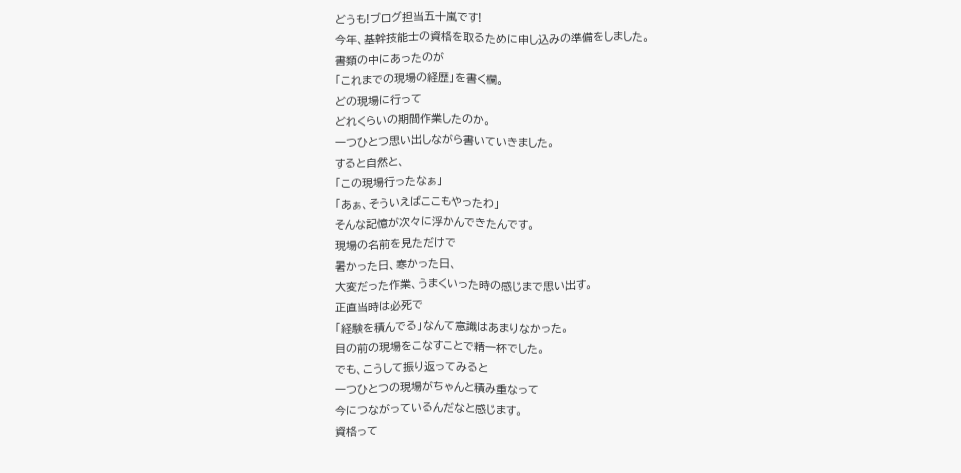どうも!ブログ担当五十嵐です!
今年、基幹技能士の資格を取るために申し込みの準備をしました。
書類の中にあったのが
「これまでの現場の経歴」を書く欄。
どの現場に行って
どれくらいの期間作業したのか。
一つひとつ思い出しながら書いていきました。
すると自然と、
「この現場行ったなぁ」
「あぁ、そういえばここもやったわ」
そんな記憶が次々に浮かんできたんです。
現場の名前を見ただけで
暑かった日、寒かった日、
大変だった作業、うまくいった時の感じまで思い出す。
正直当時は必死で
「経験を積んでる」なんて意識はあまりなかった。
目の前の現場をこなすことで精一杯でした。
でも、こうして振り返ってみると
一つひとつの現場がちゃんと積み重なって
今につながっているんだなと感じます。
資格って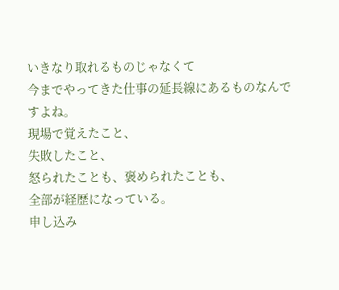いきなり取れるものじゃなくて
今までやってきた仕事の延長線にあるものなんですよね。
現場で覚えたこと、
失敗したこと、
怒られたことも、褒められたことも、
全部が経歴になっている。
申し込み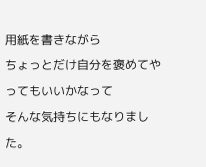用紙を書きながら
ちょっとだけ自分を褒めてやってもいいかなって
そんな気持ちにもなりました。